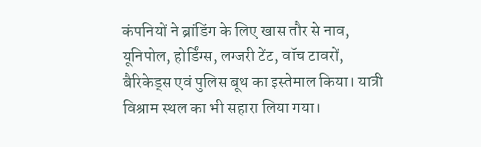कंपनियों ने ब्रांडिंग के लिए खास तौर से नाव, यूनिपोल, होर्डिंग्स, लग्जरी टेंट, वॉच टावरों, बैरिकेड्स एवं पुलिस बूथ का इस्तेमाल किया। यात्री विश्राम स्थल का भी सहारा लिया गया।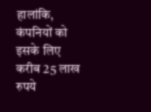हालांकि, कंपनियों को इसके लिए करीब 25 लाख रुपये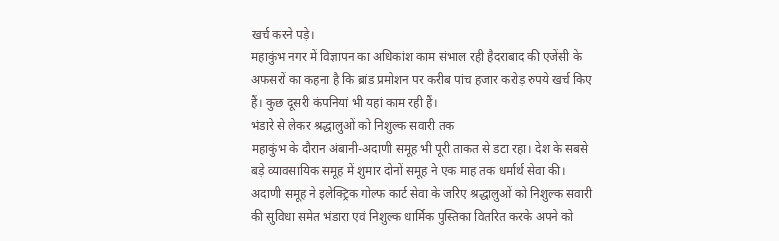खर्च करने पड़े।
महाकुंभ नगर में विज्ञापन का अधिकांश काम संभाल रही हैदराबाद की एजेंसी के अफसरों का कहना है कि ब्रांड प्रमोशन पर करीब पांच हजार करोड़ रुपये खर्च किए हैं। कुछ दूसरी कंपनियां भी यहां काम रही हैं।
भंडारे से लेकर श्रद्धालुओं को निशुल्क सवारी तक
महाकुंभ के दौरान अंबानी-अदाणी समूह भी पूरी ताकत से डटा रहा। देश के सबसे बड़े व्यावसायिक समूह में शुमार दोनों समूह ने एक माह तक धर्मार्थ सेवा की। अदाणी समूह ने इलेक्ट्रिक गोल्फ कार्ट सेवा के जरिए श्रद्धालुओं को निशुल्क सवारी की सुविधा समेत भंडारा एवं निशुल्क धार्मिक पुस्तिका वितरित करके अपने को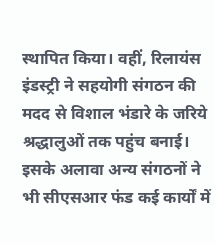स्थापित किया। वहीं, रिलायंस इंडस्ट्री ने सहयोगी संगठन की मदद से विशाल भंडारे के जरिये श्रद्धालुओं तक पहुंच बनाई। इसके अलावा अन्य संगठनों ने भी सीएसआर फंड कई कार्यों में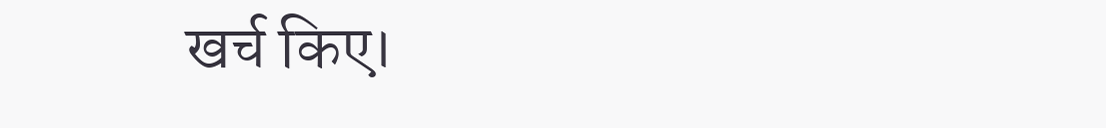खर्च किए।